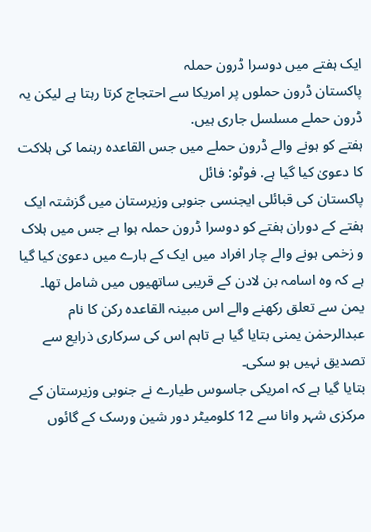ایک ہفتے میں دوسرا ڈرون حملہ
پاکستان ڈرون حملوں پر امریکا سے احتجاج کرتا رہتا ہے لیکن یہ ڈرون حملے مسلسل جاری ہیں.
ہفتے کو ہونے والے ڈرون حملے میں جس القاعدہ رہنما کی ہلاکت کا دعویٰ کیا گیا ہے. فوٹو: فائل
پاکستان کی قبائلی ایجنسی جنوبی وزیرستان میں گزشتہ ایک ہفتے کے دوران ہفتے کو دوسرا ڈرون حملہ ہوا ہے جس میں ہلاک و زخمی ہونے والے چار افراد میں ایک کے بارے میں دعویٰ کیا گیا ہے کہ وہ اسامہ بن لادن کے قریبی ساتھیوں میں شامل تھا۔ یمن سے تعلق رکھنے والے اس مبینہ القاعدہ رکن کا نام عبدالرحمٰن یمنی بتایا گیا ہے تاہم اس کی سرکاری ذرایع سے تصدیق نہیں ہو سکی۔
بتایا گیا ہے کہ امریکی جاسوس طیارے نے جنوبی وزیرستان کے مرکزی شہر وانا سے 12 کلومیٹر دور شین ورسک کے گائوں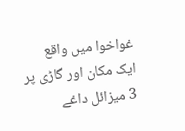غواخوا میں واقع ایک مکان اور گاڑی پر 3 میزائل داغے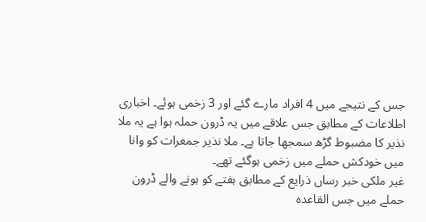جس کے نتیجے میں 4 افراد مارے گئے اور 3 زخمی ہوئے۔ اخباری اطلاعات کے مطابق جس علاقے میں یہ ڈرون حملہ ہوا ہے یہ ملا نذیر کا مضبوط گڑھ سمجھا جاتا ہے۔ ملا نذیر جمعرات کو وانا میں خودکش حملے میں زخمی ہوگئے تھے۔
غیر ملکی خبر رساں ذرایع کے مطابق ہفتے کو ہونے والے ڈرون حملے میں جس القاعدہ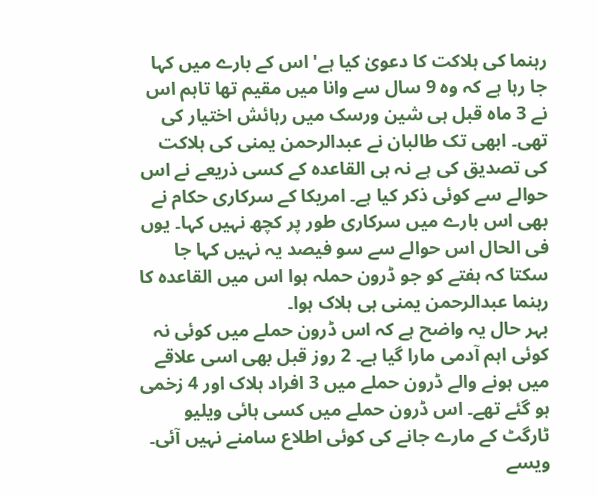رہنما کی ہلاکت کا دعویٰ کیا ہے' اس کے بارے میں کہا جا رہا ہے کہ وہ 9 سال سے وانا میں مقیم تھا تاہم اس نے 3 ماہ قبل ہی شین ورسک میں رہائش اختیار کی تھی۔ ابھی تک طالبان نے عبدالرحمن یمنی کی ہلاکت کی تصدیق کی ہے نہ ہی القاعدہ کے کسی ذریعے نے اس حوالے سے کوئی ذکر کیا ہے۔ امریکا کے سرکاری حکام نے بھی اس بارے میں سرکاری طور پر کچھ نہیں کہا۔ یوں فی الحال اس حوالے سے سو فیصد یہ نہیں کہا جا سکتا کہ ہفتے کو جو ڈرون حملہ ہوا اس میں القاعدہ کا رہنما عبدالرحمن یمنی ہی ہلاک ہوا۔
بہر حال یہ واضح ہے کہ اس ڈرون حملے میں کوئی نہ کوئی اہم آدمی مارا گیا ہے۔ 2 روز قبل بھی اسی علاقے میں ہونے والے ڈرون حملے میں 3 افراد ہلاک اور 4 زخمی ہو گئے تھے۔ اس ڈرون حملے میں کسی ہائی ویلیو ٹارگٹ کے مارے جانے کی کوئی اطلاع سامنے نہیں آئی۔ ویسے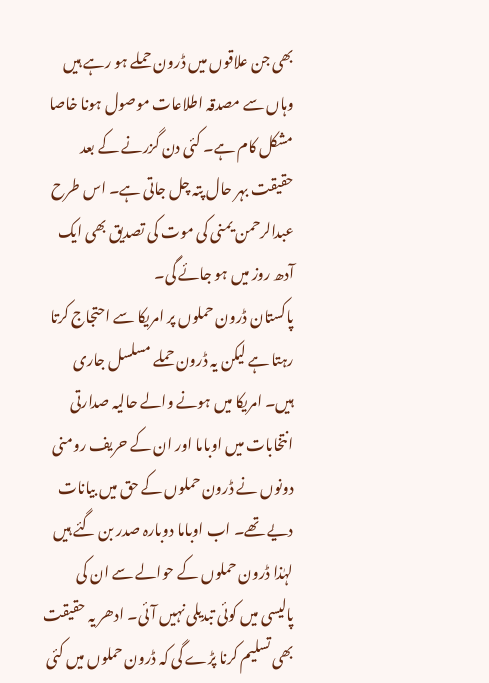بھی جن علاقوں میں ڈرون حملے ہو رہے ہیں وہاں سے مصدقہ اطلاعات موصول ہونا خاصا مشکل کام ہے۔ کئی دن گزرنے کے بعد حقیقت بہر حال پتہ چل جاتی ہے۔ اس طرح عبدالرحمن یمنی کی موت کی تصدیق بھی ایک آدھ روز میں ہو جائے گی۔
پاکستان ڈرون حملوں پر امریکا سے احتجاج کرتا رہتا ہے لیکن یہ ڈرون حملے مسلسل جاری ہیں۔ امریکا میں ہونے والے حالیہ صدارتی انتخابات میں اوباما اور ان کے حریف رومنی دونوں نے ڈرون حملوں کے حق میں بیانات دیے تھے۔ اب اوباما دوبارہ صدر بن گئے ہیں لہٰذا ڈرون حملوں کے حوالے سے ان کی پالیسی میں کوئی تبدیلی نہیں آئی۔ ادھر یہ حقیقت بھی تسلیم کرنا پڑے گی کہ ڈرون حملوں میں کئی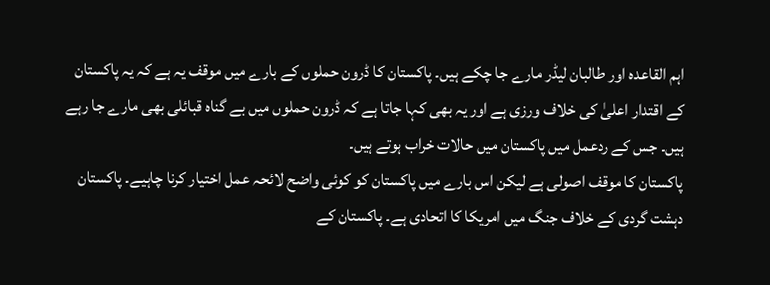اہم القاعدہ اور طالبان لیڈر مارے جا چکے ہیں۔ پاکستان کا ڈرون حملوں کے بارے میں موقف یہ ہے کہ یہ پاکستان کے اقتدار اعلیٰ کی خلاف ورزی ہے اور یہ بھی کہا جاتا ہے کہ ڈرون حملوں میں بے گناہ قبائلی بھی مارے جا رہے ہیں۔ جس کے ردعمل میں پاکستان میں حالات خراب ہوتے ہیں۔
پاکستان کا موقف اصولی ہے لیکن اس بارے میں پاکستان کو کوئی واضح لائحہ عمل اختیار کرنا چاہیے۔ پاکستان دہشت گردی کے خلاف جنگ میں امریکا کا اتحادی ہے۔ پاکستان کے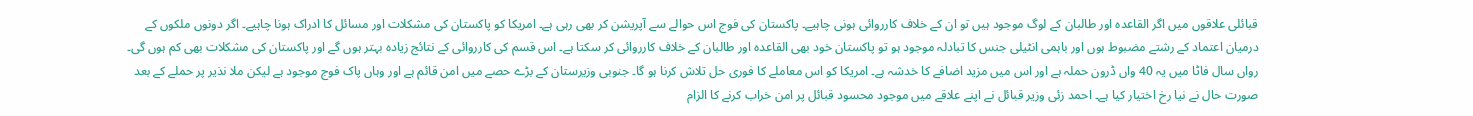قبائلی علاقوں میں اگر القاعدہ اور طالبان کے لوگ موجود ہیں تو ان کے خلاف کارروائی ہونی چاہیے۔ پاکستان کی فوج اس حوالے سے آپریشن کر بھی رہی ہے۔ امریکا کو پاکستان کی مشکلات اور مسائل کا ادراک ہونا چاہیے۔ اگر دونوں ملکوں کے درمیان اعتماد کے رشتے مضبوط ہوں اور باہمی انٹیلی جنس کا تبادلہ موجود ہو تو پاکستان خود بھی القاعدہ اور طالبان کے خلاف کارروائی کر سکتا ہے۔ اس قسم کی کارروائی کے نتائج زیادہ بہتر ہوں گے اور پاکستان کی مشکلات بھی کم ہوں گی۔
رواں سال فاٹا میں یہ 40 واں ڈرون حملہ ہے اور اس میں مزید اضافے کا خدشہ ہے۔ امریکا کو اس معاملے کا فوری حل تلاش کرنا ہو گا۔ جنوبی وزیرستان کے بڑے حصے میں امن قائم ہے اور وہاں پاک فوج موجود ہے لیکن ملا نذیر پر حملے کے بعد صورت حال نے نیا رخ اختیار کیا ہے۔ احمد زئی وزیر قبائل نے اپنے علاقے میں موجود محسود قبائل پر امن خراب کرنے کا الزام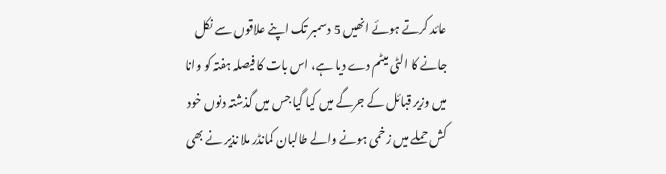عائد کرتے ہوئے انھیں 5 دسمبر تک اپنے علاقوں سے نکل جانے کا الٹی میٹم دے دیا ہے، اس بات کا فیصلہ ہفتہ کو وانا میں وزیر قبائل کے جرگے میں کیا گیا جس میں گذشتہ دنوں خود کش حملے میں زخمی ہونے والے طالبان کمانڈر ملا نذیر نے بھی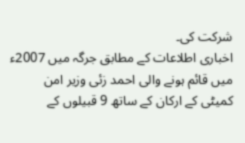شرکت کی۔
اخباری اطلاعات کے مطابق جرگہ میں 2007ء میں قائم ہونے والی احمد زئی وزیر امن کمیٹی کے ارکان کے ساتھ 9 قبیلوں کے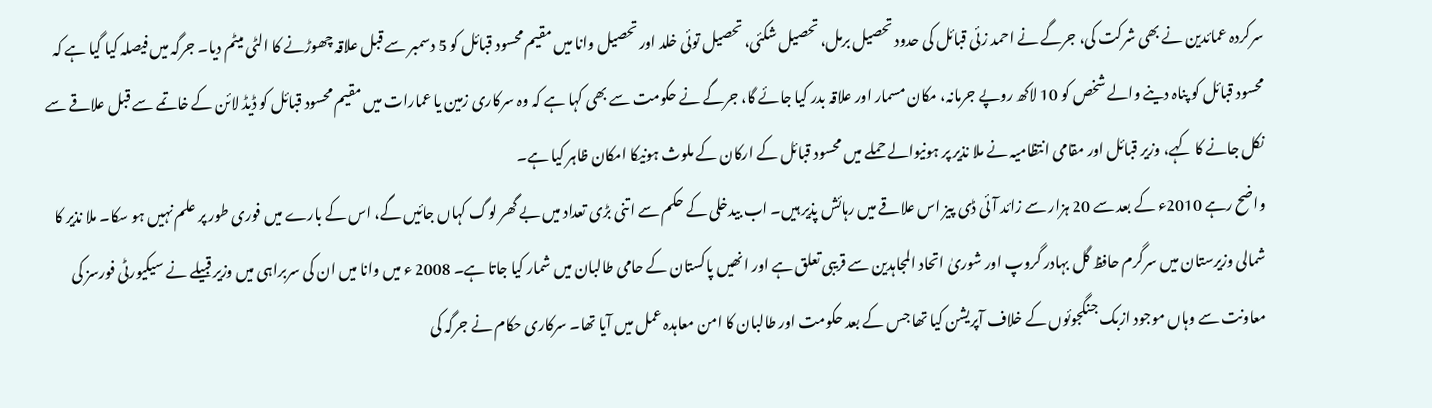سرکردہ عمائدین نے بھی شرکت کی، جرگے نے احمد زئی قبائل کی حدود تحصیل برمل، تحصیل شکئی، تحصیل توئی خلد اور تحصیل وانا میں مقیم محسود قبائل کو 5 دسمبر سے قبل علاقہ چھوڑنے کا الٹی میٹم دیا۔ جرگہ میں فیصلہ کیا گیا ہے کہ محسود قبائل کو پناہ دینے والے شخص کو 10 لاکھ روپے جرمانہ، مکان مسمار اور علاقہ بدر کیا جائے گا، جرگے نے حکومت سے بھی کہا ہے کہ وہ سرکاری زمین یا عمارات میں مقیم محسود قبائل کو ڈیڈ لائن کے خاتمے سے قبل علاقے سے نکل جانے کا کہے، وزیر قبائل اور مقامی انتظامیہ نے ملا نذیر پر ہونیوالے حملے میں محسود قبائل کے ارکان کے ملوث ہونیکا امکان ظاہر کیا ہے۔
واضح رہے 2010ء کے بعد سے 20 ہزار سے زائد آئی ڈی پیز اس علاقے میں رہائش پذیر ہیں۔ اب بیدخلی کے حکم سے اتنی بڑی تعداد میں بے گھر لوگ کہاں جائیں گے، اس کے بارے میں فوری طور پر علم نہیں ہو سکا۔ ملا نذیر کا شمالی وزیرستان میں سرگرم حافظ گل بہادر گروپ اور شوریٰ اتحاد المجاہدین سے قریبی تعلق ہے اور انھیں پاکستان کے حامی طالبان میں شمار کیا جاتا ہے۔ 2008 ء میں وانا میں ان کی سربراہی میں وزیر قبیلے نے سیکیورٹی فورسز کی معاونت سے وہاں موجود ازبک جنگجوئوں کے خلاف آپریشن کیا تھا جس کے بعد حکومت اور طالبان کا امن معاہدہ عمل میں آیا تھا۔ سرکاری حکام نے جرگہ کی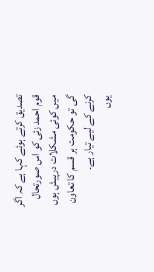تصدیق کرتے ہوئے کہا ہے کہ اگر قوم احمد زئی کو اس صورتحال میں کوئی مشکلات درپیش ہوں گی تو حکومت ہر قسم کا تعاون کرنے کے لیے تیار ہے۔
یوں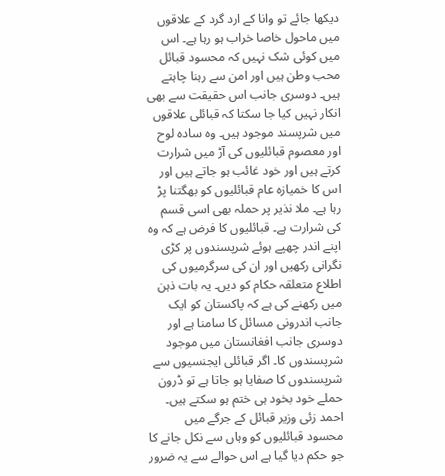دیکھا جائے تو وانا کے ارد گرد کے علاقوں میں ماحول خاصا خراب ہو رہا ہے۔ اس میں کوئی شک نہیں کہ محسود قبائل محب وطن ہیں اور امن سے رہنا چاہتے ہیں۔ دوسری جانب اس حقیقت سے بھی انکار نہیں کیا جا سکتا کہ قبائلی علاقوں میں شرپسند موجود ہیں۔ وہ سادہ لوح اور معصوم قبائلیوں کی آڑ میں شرارت کرتے ہیں اور خود غائب ہو جاتے ہیں اور اس کا خمیازہ عام قبائلیوں کو بھگتنا پڑ رہا ہے۔ ملا نذیر پر حملہ بھی اسی قسم کی شرارت ہے۔ قبائلیوں کا فرض ہے کہ وہ اپنے اندر چھپے ہوئے شرپسندوں پر کڑی نگرانی رکھیں اور ان کی سرگرمیوں کی اطلاع متعلقہ حکام کو دیں۔ یہ بات ذہن میں رکھنے کی ہے کہ پاکستان کو ایک جانب اندرونی مسائل کا سامنا ہے اور دوسری جانب افغانستان میں موجود شرپسندوں کا۔ اگر قبائلی ایجنسیوں سے شرپسندوں کا صفایا ہو جاتا ہے تو ڈرون حملے خود بخود ہی ختم ہو سکتے ہیں۔
احمد زئی وزیر قبائل کے جرگے میں محسود قبائلیوں کو وہاں سے نکل جانے کا جو حکم دیا گیا ہے اس حوالے سے یہ ضرور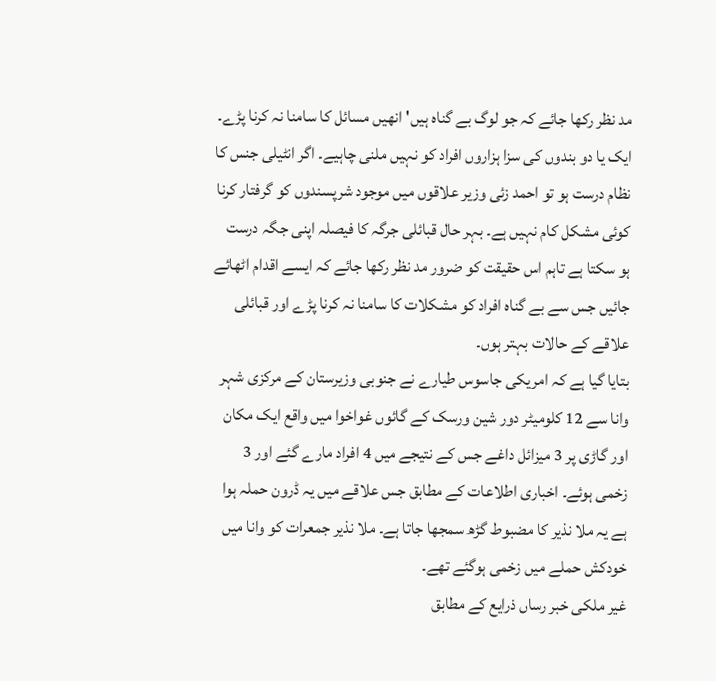مد نظر رکھا جائے کہ جو لوگ بے گناہ ہیں' انھیں مسائل کا سامنا نہ کرنا پڑے۔ ایک یا دو بندوں کی سزا ہزاروں افراد کو نہیں ملنی چاہیے۔ اگر انٹیلی جنس کا نظام درست ہو تو احمد زئی وزیر علاقوں میں موجود شرپسندوں کو گرفتار کرنا کوئی مشکل کام نہیں ہے۔ بہر حال قبائلی جرگہ کا فیصلہ اپنی جگہ درست ہو سکتا ہے تاہم اس حقیقت کو ضرور مد نظر رکھا جائے کہ ایسے اقدام اٹھائے جائیں جس سے بے گناہ افراد کو مشکلات کا سامنا نہ کرنا پڑے اور قبائلی علاقے کے حالات بہتر ہوں۔
بتایا گیا ہے کہ امریکی جاسوس طیارے نے جنوبی وزیرستان کے مرکزی شہر وانا سے 12 کلومیٹر دور شین ورسک کے گائوں غواخوا میں واقع ایک مکان اور گاڑی پر 3 میزائل داغے جس کے نتیجے میں 4 افراد مارے گئے اور 3 زخمی ہوئے۔ اخباری اطلاعات کے مطابق جس علاقے میں یہ ڈرون حملہ ہوا ہے یہ ملا نذیر کا مضبوط گڑھ سمجھا جاتا ہے۔ ملا نذیر جمعرات کو وانا میں خودکش حملے میں زخمی ہوگئے تھے۔
غیر ملکی خبر رساں ذرایع کے مطابق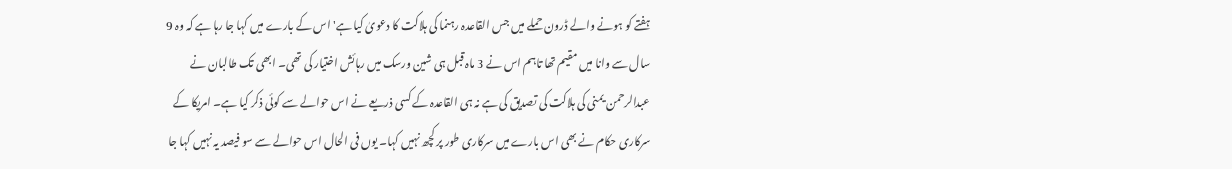ہفتے کو ہونے والے ڈرون حملے میں جس القاعدہ رہنما کی ہلاکت کا دعویٰ کیا ہے' اس کے بارے میں کہا جا رہا ہے کہ وہ 9 سال سے وانا میں مقیم تھا تاہم اس نے 3 ماہ قبل ہی شین ورسک میں رہائش اختیار کی تھی۔ ابھی تک طالبان نے عبدالرحمن یمنی کی ہلاکت کی تصدیق کی ہے نہ ہی القاعدہ کے کسی ذریعے نے اس حوالے سے کوئی ذکر کیا ہے۔ امریکا کے سرکاری حکام نے بھی اس بارے میں سرکاری طور پر کچھ نہیں کہا۔ یوں فی الحال اس حوالے سے سو فیصد یہ نہیں کہا جا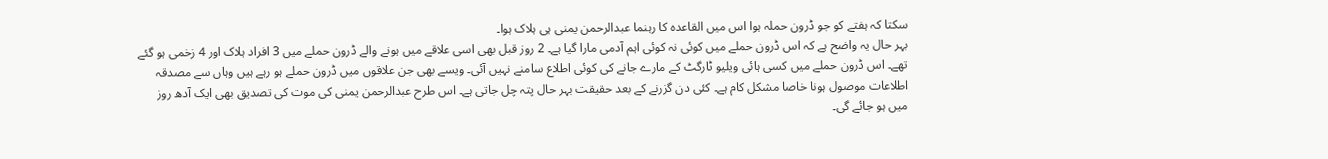سکتا کہ ہفتے کو جو ڈرون حملہ ہوا اس میں القاعدہ کا رہنما عبدالرحمن یمنی ہی ہلاک ہوا۔
بہر حال یہ واضح ہے کہ اس ڈرون حملے میں کوئی نہ کوئی اہم آدمی مارا گیا ہے۔ 2 روز قبل بھی اسی علاقے میں ہونے والے ڈرون حملے میں 3 افراد ہلاک اور 4 زخمی ہو گئے تھے۔ اس ڈرون حملے میں کسی ہائی ویلیو ٹارگٹ کے مارے جانے کی کوئی اطلاع سامنے نہیں آئی۔ ویسے بھی جن علاقوں میں ڈرون حملے ہو رہے ہیں وہاں سے مصدقہ اطلاعات موصول ہونا خاصا مشکل کام ہے۔ کئی دن گزرنے کے بعد حقیقت بہر حال پتہ چل جاتی ہے۔ اس طرح عبدالرحمن یمنی کی موت کی تصدیق بھی ایک آدھ روز میں ہو جائے گی۔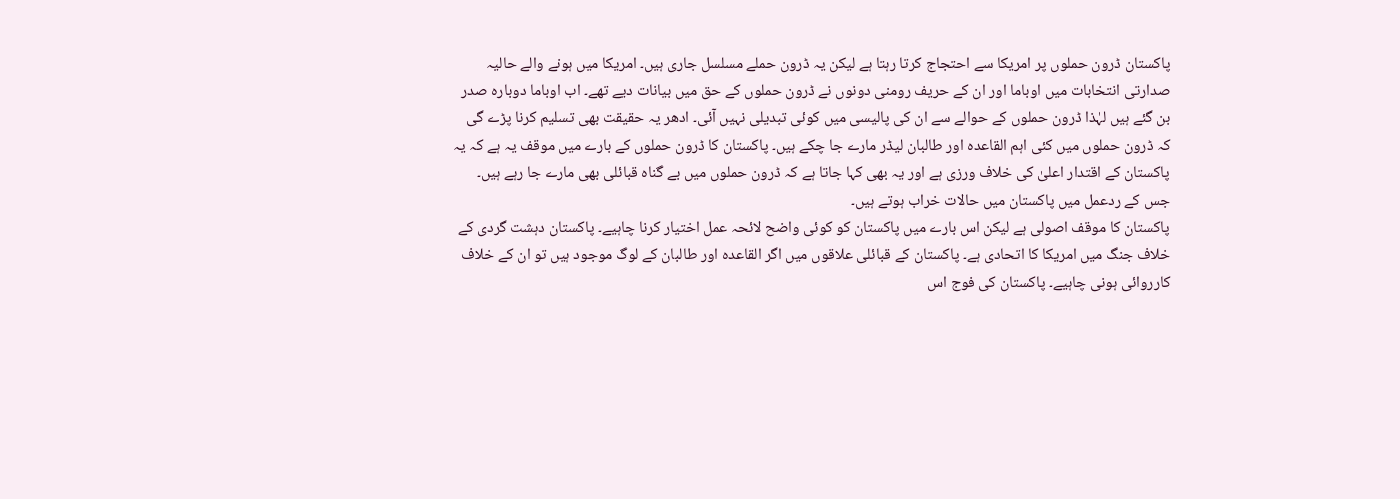پاکستان ڈرون حملوں پر امریکا سے احتجاج کرتا رہتا ہے لیکن یہ ڈرون حملے مسلسل جاری ہیں۔ امریکا میں ہونے والے حالیہ صدارتی انتخابات میں اوباما اور ان کے حریف رومنی دونوں نے ڈرون حملوں کے حق میں بیانات دیے تھے۔ اب اوباما دوبارہ صدر بن گئے ہیں لہٰذا ڈرون حملوں کے حوالے سے ان کی پالیسی میں کوئی تبدیلی نہیں آئی۔ ادھر یہ حقیقت بھی تسلیم کرنا پڑے گی کہ ڈرون حملوں میں کئی اہم القاعدہ اور طالبان لیڈر مارے جا چکے ہیں۔ پاکستان کا ڈرون حملوں کے بارے میں موقف یہ ہے کہ یہ پاکستان کے اقتدار اعلیٰ کی خلاف ورزی ہے اور یہ بھی کہا جاتا ہے کہ ڈرون حملوں میں بے گناہ قبائلی بھی مارے جا رہے ہیں۔ جس کے ردعمل میں پاکستان میں حالات خراب ہوتے ہیں۔
پاکستان کا موقف اصولی ہے لیکن اس بارے میں پاکستان کو کوئی واضح لائحہ عمل اختیار کرنا چاہیے۔ پاکستان دہشت گردی کے خلاف جنگ میں امریکا کا اتحادی ہے۔ پاکستان کے قبائلی علاقوں میں اگر القاعدہ اور طالبان کے لوگ موجود ہیں تو ان کے خلاف کارروائی ہونی چاہیے۔ پاکستان کی فوج اس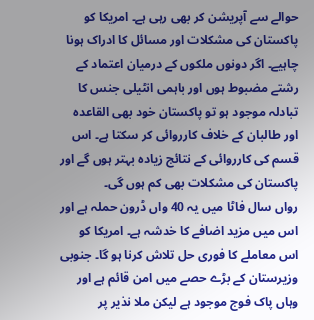حوالے سے آپریشن کر بھی رہی ہے۔ امریکا کو پاکستان کی مشکلات اور مسائل کا ادراک ہونا چاہیے۔ اگر دونوں ملکوں کے درمیان اعتماد کے رشتے مضبوط ہوں اور باہمی انٹیلی جنس کا تبادلہ موجود ہو تو پاکستان خود بھی القاعدہ اور طالبان کے خلاف کارروائی کر سکتا ہے۔ اس قسم کی کارروائی کے نتائج زیادہ بہتر ہوں گے اور پاکستان کی مشکلات بھی کم ہوں گی۔
رواں سال فاٹا میں یہ 40 واں ڈرون حملہ ہے اور اس میں مزید اضافے کا خدشہ ہے۔ امریکا کو اس معاملے کا فوری حل تلاش کرنا ہو گا۔ جنوبی وزیرستان کے بڑے حصے میں امن قائم ہے اور وہاں پاک فوج موجود ہے لیکن ملا نذیر پر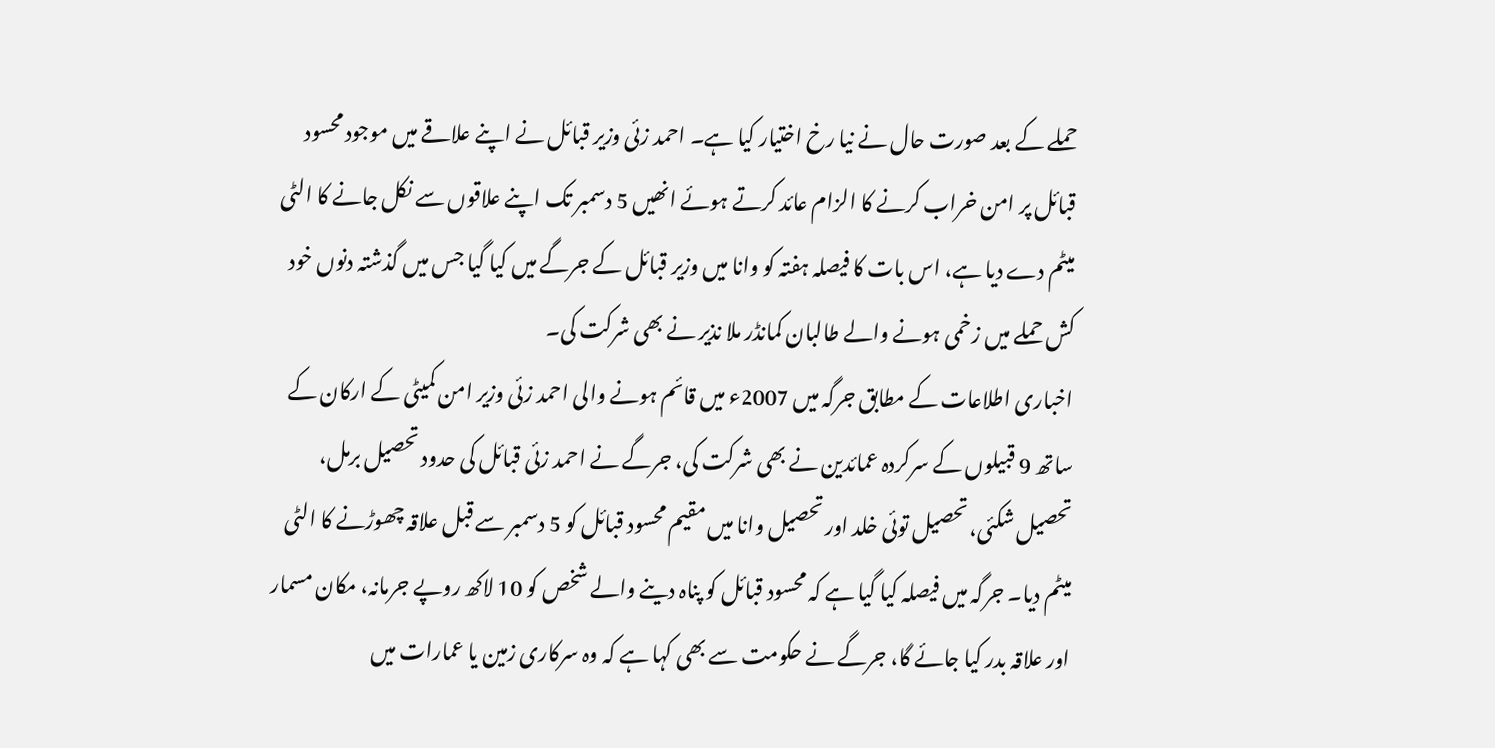حملے کے بعد صورت حال نے نیا رخ اختیار کیا ہے۔ احمد زئی وزیر قبائل نے اپنے علاقے میں موجود محسود قبائل پر امن خراب کرنے کا الزام عائد کرتے ہوئے انھیں 5 دسمبر تک اپنے علاقوں سے نکل جانے کا الٹی میٹم دے دیا ہے، اس بات کا فیصلہ ہفتہ کو وانا میں وزیر قبائل کے جرگے میں کیا گیا جس میں گذشتہ دنوں خود کش حملے میں زخمی ہونے والے طالبان کمانڈر ملا نذیر نے بھی شرکت کی۔
اخباری اطلاعات کے مطابق جرگہ میں 2007ء میں قائم ہونے والی احمد زئی وزیر امن کمیٹی کے ارکان کے ساتھ 9 قبیلوں کے سرکردہ عمائدین نے بھی شرکت کی، جرگے نے احمد زئی قبائل کی حدود تحصیل برمل، تحصیل شکئی، تحصیل توئی خلد اور تحصیل وانا میں مقیم محسود قبائل کو 5 دسمبر سے قبل علاقہ چھوڑنے کا الٹی میٹم دیا۔ جرگہ میں فیصلہ کیا گیا ہے کہ محسود قبائل کو پناہ دینے والے شخص کو 10 لاکھ روپے جرمانہ، مکان مسمار اور علاقہ بدر کیا جائے گا، جرگے نے حکومت سے بھی کہا ہے کہ وہ سرکاری زمین یا عمارات میں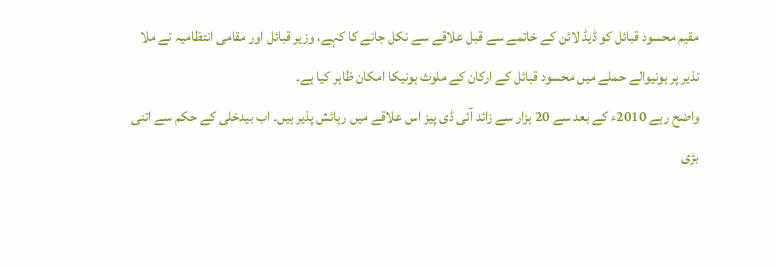مقیم محسود قبائل کو ڈیڈ لائن کے خاتمے سے قبل علاقے سے نکل جانے کا کہے، وزیر قبائل اور مقامی انتظامیہ نے ملا نذیر پر ہونیوالے حملے میں محسود قبائل کے ارکان کے ملوث ہونیکا امکان ظاہر کیا ہے۔
واضح رہے 2010ء کے بعد سے 20 ہزار سے زائد آئی ڈی پیز اس علاقے میں رہائش پذیر ہیں۔ اب بیدخلی کے حکم سے اتنی بڑی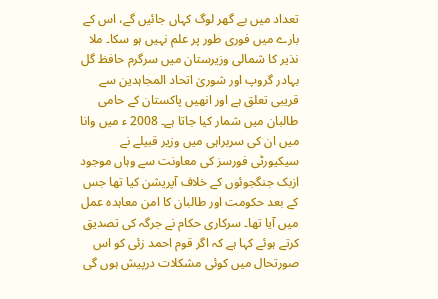تعداد میں بے گھر لوگ کہاں جائیں گے، اس کے بارے میں فوری طور پر علم نہیں ہو سکا۔ ملا نذیر کا شمالی وزیرستان میں سرگرم حافظ گل بہادر گروپ اور شوریٰ اتحاد المجاہدین سے قریبی تعلق ہے اور انھیں پاکستان کے حامی طالبان میں شمار کیا جاتا ہے۔ 2008 ء میں وانا میں ان کی سربراہی میں وزیر قبیلے نے سیکیورٹی فورسز کی معاونت سے وہاں موجود ازبک جنگجوئوں کے خلاف آپریشن کیا تھا جس کے بعد حکومت اور طالبان کا امن معاہدہ عمل میں آیا تھا۔ سرکاری حکام نے جرگہ کی تصدیق کرتے ہوئے کہا ہے کہ اگر قوم احمد زئی کو اس صورتحال میں کوئی مشکلات درپیش ہوں گی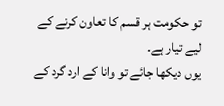تو حکومت ہر قسم کا تعاون کرنے کے لیے تیار ہے۔
یوں دیکھا جائے تو وانا کے ارد گرد کے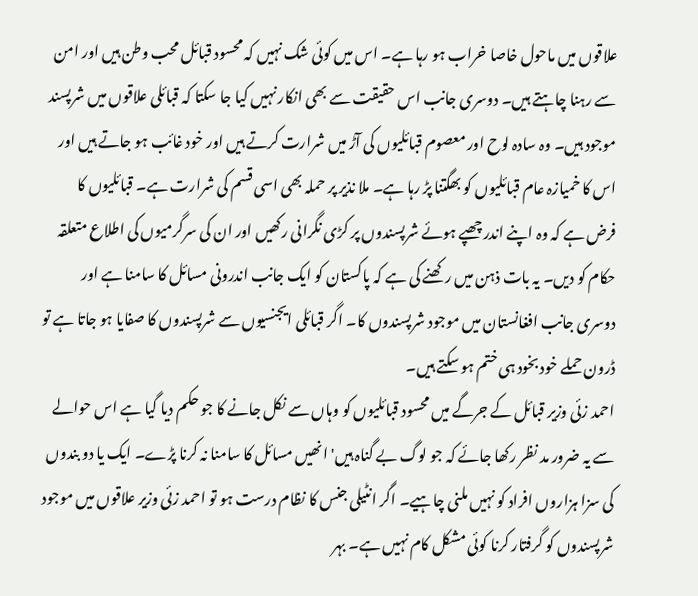علاقوں میں ماحول خاصا خراب ہو رہا ہے۔ اس میں کوئی شک نہیں کہ محسود قبائل محب وطن ہیں اور امن سے رہنا چاہتے ہیں۔ دوسری جانب اس حقیقت سے بھی انکار نہیں کیا جا سکتا کہ قبائلی علاقوں میں شرپسند موجود ہیں۔ وہ سادہ لوح اور معصوم قبائلیوں کی آڑ میں شرارت کرتے ہیں اور خود غائب ہو جاتے ہیں اور اس کا خمیازہ عام قبائلیوں کو بھگتنا پڑ رہا ہے۔ ملا نذیر پر حملہ بھی اسی قسم کی شرارت ہے۔ قبائلیوں کا فرض ہے کہ وہ اپنے اندر چھپے ہوئے شرپسندوں پر کڑی نگرانی رکھیں اور ان کی سرگرمیوں کی اطلاع متعلقہ حکام کو دیں۔ یہ بات ذہن میں رکھنے کی ہے کہ پاکستان کو ایک جانب اندرونی مسائل کا سامنا ہے اور دوسری جانب افغانستان میں موجود شرپسندوں کا۔ اگر قبائلی ایجنسیوں سے شرپسندوں کا صفایا ہو جاتا ہے تو ڈرون حملے خود بخود ہی ختم ہو سکتے ہیں۔
احمد زئی وزیر قبائل کے جرگے میں محسود قبائلیوں کو وہاں سے نکل جانے کا جو حکم دیا گیا ہے اس حوالے سے یہ ضرور مد نظر رکھا جائے کہ جو لوگ بے گناہ ہیں' انھیں مسائل کا سامنا نہ کرنا پڑے۔ ایک یا دو بندوں کی سزا ہزاروں افراد کو نہیں ملنی چاہیے۔ اگر انٹیلی جنس کا نظام درست ہو تو احمد زئی وزیر علاقوں میں موجود شرپسندوں کو گرفتار کرنا کوئی مشکل کام نہیں ہے۔ بہر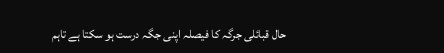حال قبائلی جرگہ کا فیصلہ اپنی جگہ درست ہو سکتا ہے تاہم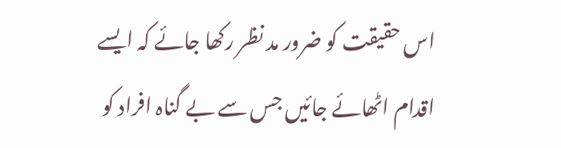اس حقیقت کو ضرور مد نظر رکھا جائے کہ ایسے اقدام اٹھائے جائیں جس سے بے گناہ افراد کو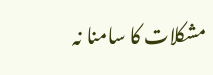مشکلات کا سامنا نہ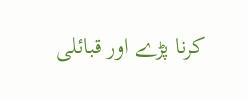کرنا پڑے اور قبائلی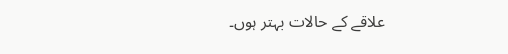علاقے کے حالات بہتر ہوں۔